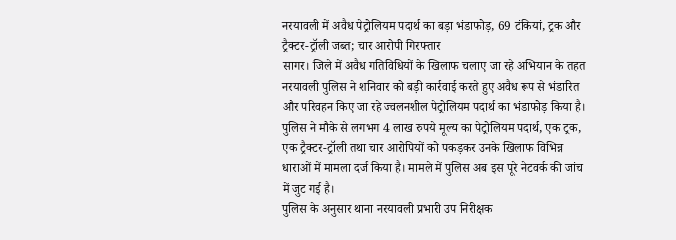नरयावली में अवैध पेट्रोलियम पदार्थ का बड़ा भंडाफोड़, 69 टंकियां, ट्रक और ट्रैक्टर-ट्रॉली जब्त; चार आरोपी गिरफ्तार
सागर। जिले में अवैध गतिविधियों के खिलाफ चलाए जा रहे अभियान के तहत नरयावली पुलिस ने शनिवार को बड़ी कार्रवाई करते हुए अवैध रूप से भंडारित और परिवहन किए जा रहे ज्वलनशील पेट्रोलियम पदार्थ का भंडाफोड़ किया है। पुलिस ने मौके से लगभग 4 लाख रुपये मूल्य का पेट्रोलियम पदार्थ, एक ट्रक, एक ट्रैक्टर-ट्रॉली तथा चार आरोपियों को पकड़कर उनके खिलाफ विभिन्न धाराओं में मामला दर्ज किया है। मामले में पुलिस अब इस पूरे नेटवर्क की जांच में जुट गई है।
पुलिस के अनुसार थाना नरयावली प्रभारी उप निरीक्षक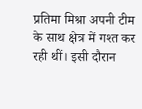प्रतिमा मिश्रा अपनी टीम के साथ क्षेत्र में गश्त कर रही थीं। इसी दौरान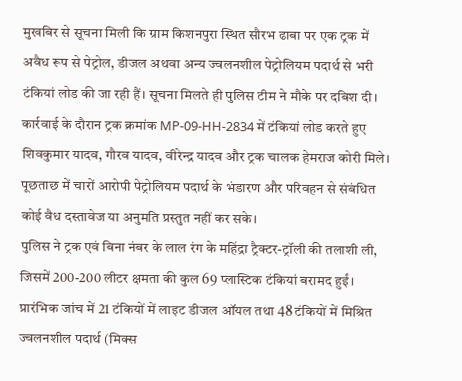मुखबिर से सूचना मिली कि ग्राम किशनपुरा स्थित सौरभ ढाबा पर एक ट्रक में अवैध रूप से पेट्रोल, डीजल अथवा अन्य ज्वलनशील पेट्रोलियम पदार्थ से भरी टंकियां लोड की जा रही हैं। सूचना मिलते ही पुलिस टीम ने मौके पर दबिश दी।
कार्रवाई के दौरान ट्रक क्रमांक MP-09-HH-2834 में टंकियां लोड करते हुए शिवकुमार यादव, गौरव यादव, वीरेन्द्र यादव और ट्रक चालक हेमराज कोरी मिले। पूछताछ में चारों आरोपी पेट्रोलियम पदार्थ के भंडारण और परिवहन से संबंधित कोई वैध दस्तावेज या अनुमति प्रस्तुत नहीं कर सके।
पुलिस ने ट्रक एवं बिना नंबर के लाल रंग के महिंद्रा ट्रैक्टर-ट्रॉली की तलाशी ली, जिसमें 200-200 लीटर क्षमता की कुल 69 प्लास्टिक टंकियां बरामद हुईं। प्रारंभिक जांच में 21 टंकियों में लाइट डीजल ऑयल तथा 48 टंकियों में मिश्रित ज्वलनशील पदार्थ (मिक्स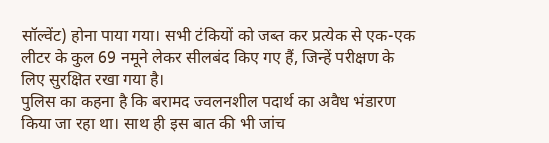सॉल्वेंट) होना पाया गया। सभी टंकियों को जब्त कर प्रत्येक से एक-एक लीटर के कुल 69 नमूने लेकर सीलबंद किए गए हैं, जिन्हें परीक्षण के लिए सुरक्षित रखा गया है।
पुलिस का कहना है कि बरामद ज्वलनशील पदार्थ का अवैध भंडारण किया जा रहा था। साथ ही इस बात की भी जांच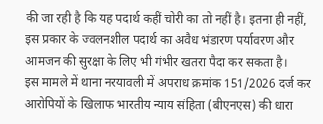की जा रही है कि यह पदार्थ कहीं चोरी का तो नहीं है। इतना ही नहीं, इस प्रकार के ज्वलनशील पदार्थ का अवैध भंडारण पर्यावरण और आमजन की सुरक्षा के लिए भी गंभीर खतरा पैदा कर सकता है।
इस मामले में थाना नरयावली में अपराध क्रमांक 151/2026 दर्ज कर आरोपियों के खिलाफ भारतीय न्याय संहिता (बीएनएस) की धारा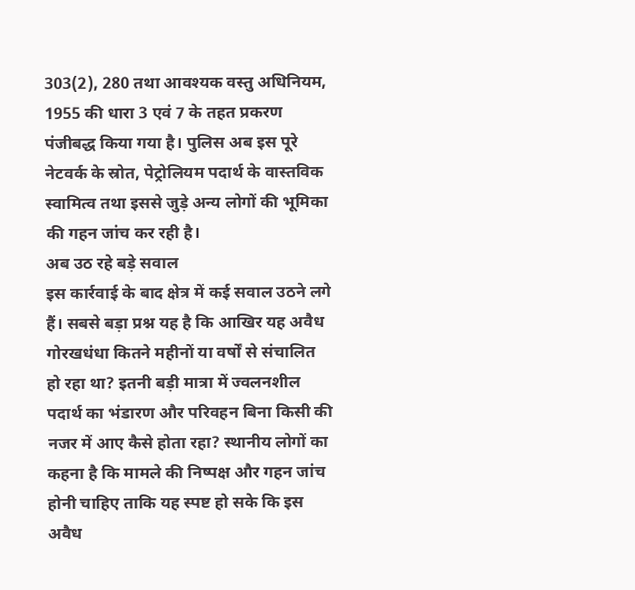303(2), 280 तथा आवश्यक वस्तु अधिनियम, 1955 की धारा 3 एवं 7 के तहत प्रकरण पंजीबद्ध किया गया है। पुलिस अब इस पूरे नेटवर्क के स्रोत, पेट्रोलियम पदार्थ के वास्तविक स्वामित्व तथा इससे जुड़े अन्य लोगों की भूमिका की गहन जांच कर रही है।
अब उठ रहे बड़े सवाल
इस कार्रवाई के बाद क्षेत्र में कई सवाल उठने लगे हैं। सबसे बड़ा प्रश्न यह है कि आखिर यह अवैध गोरखधंधा कितने महीनों या वर्षों से संचालित हो रहा था? इतनी बड़ी मात्रा में ज्वलनशील पदार्थ का भंडारण और परिवहन बिना किसी की नजर में आए कैसे होता रहा? स्थानीय लोगों का कहना है कि मामले की निष्पक्ष और गहन जांच होनी चाहिए ताकि यह स्पष्ट हो सके कि इस अवैध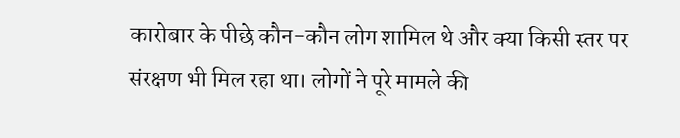कारोबार के पीछे कौन-कौन लोग शामिल थे और क्या किसी स्तर पर संरक्षण भी मिल रहा था। लोगों ने पूरे मामले की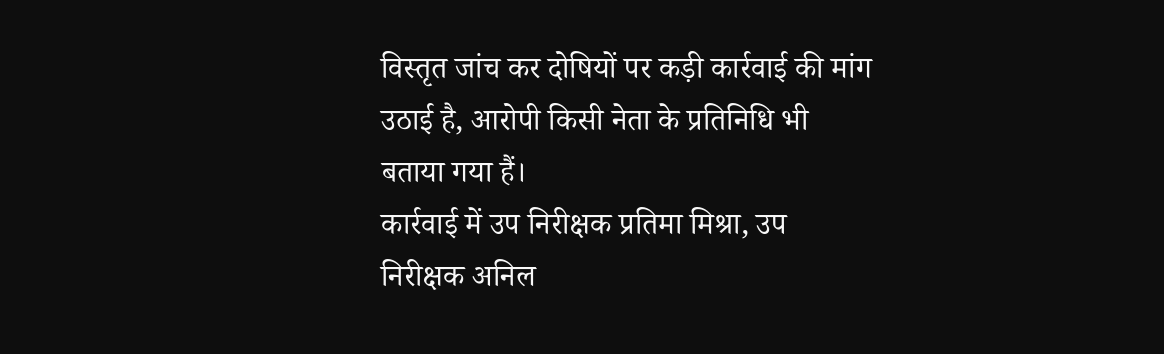विस्तृत जांच कर दोषियों पर कड़ी कार्रवाई की मांग उठाई है, आरोपी किसी नेता के प्रतिनिधि भी बताया गया हैं।
कार्रवाई में उप निरीक्षक प्रतिमा मिश्रा, उप निरीक्षक अनिल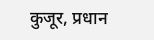कुजूर, प्रधान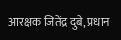आरक्षक जितेंद्र दुबे, प्रधान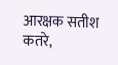आरक्षक सतीश कतरे,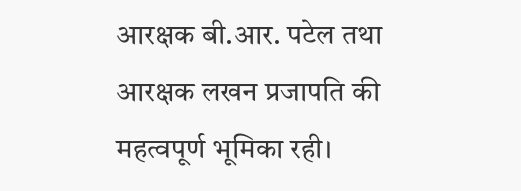आरक्षक बी.आर. पटेल तथा आरक्षक लखन प्रजापति की महत्वपूर्ण भूमिका रही।